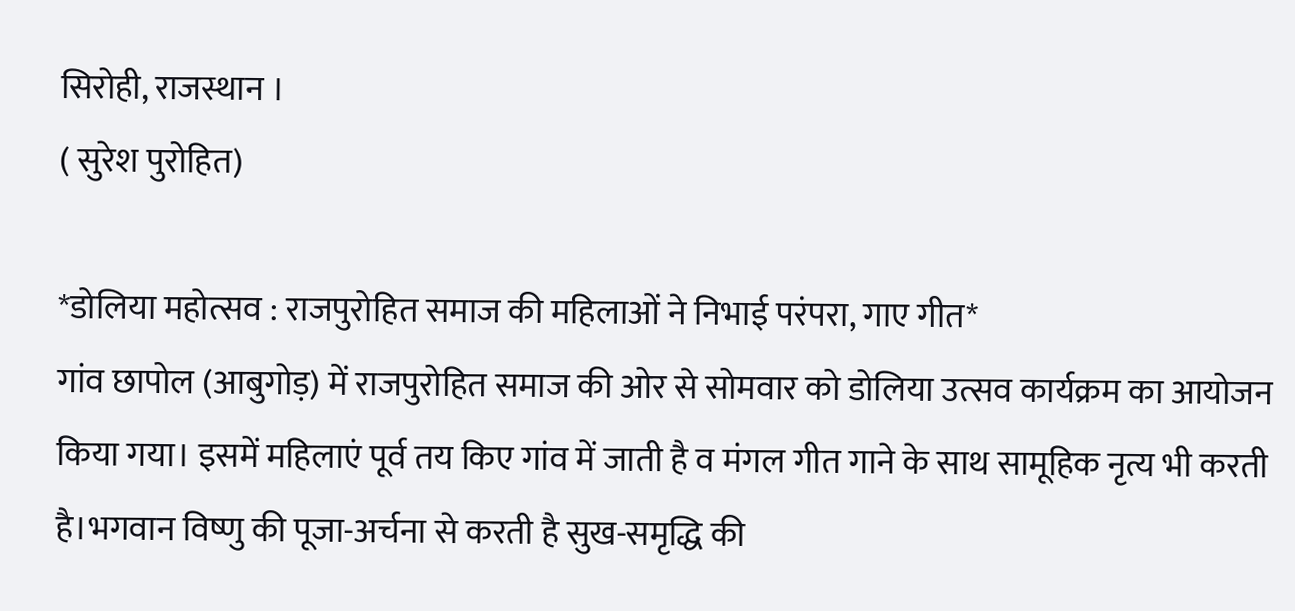सिरोही, राजस्थान ।
( सुरेश पुरोहित)

*डोलिया महोत्सव : राजपुरोहित समाज की महिलाओं ने निभाई परंपरा, गाए गीत*
गांव छापोल (आबुगोड़) में राजपुरोहित समाज की ओर से सोमवार को डोलिया उत्सव कार्यक्रम का आयोजन किया गया। इसमें महिलाएं पूर्व तय किए गांव में जाती है व मंगल गीत गाने के साथ सामूहिक नृत्य भी करती है।भगवान विष्णु की पूजा-अर्चना से करती है सुख-समृद्धि की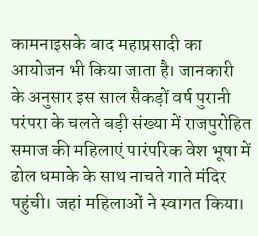कामनाइसके बाद महाप्रसादी का आयोजन भी किया जाता है। जानकारी के अनुसार इस साल सैकड़ों वर्ष पुरानी परंपरा के चलते बड़ी संख्या में राजपुरोहित समाज की महिलाएं पारंपरिक वेश भूषा में ढोल धमाके के साथ नाचते गाते मंदिर पहुंची। जहां महिलाओं ने स्वागत किया।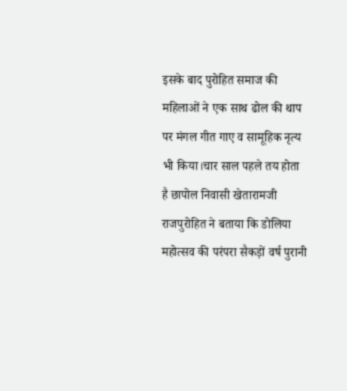इसके बाद पुरोहित समाज की महिलाओं ने एक साथ ढोल की थाप पर मंगल गीत गाए व सामूहिक नृत्य भी किया।चार साल पहले तय होता है छापोल निवासी खेतारामजी राजपुरोहित ने बताया कि डोलिया महोत्सव की परंपरा सैकड़ों वर्ष पुरानी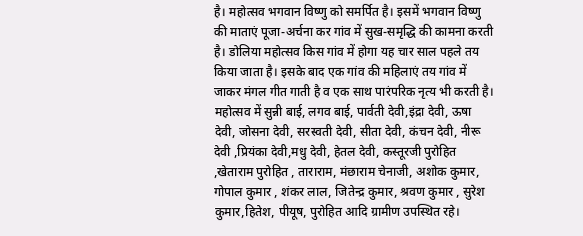है। महोत्सव भगवान विष्णु को समर्पित है। इसमें भगवान विष्णु की माताएं पूजा-अर्चना कर गांव में सुख-समृद्धि की कामना करती है। डोलिया महोत्सव किस गांव में होगा यह चार साल पहले तय किया जाता है। इसके बाद एक गांव की महिलाएं तय गांव में जाकर मंगल गीत गाती है व एक साथ पारंपरिक नृत्य भी करती है। महोत्सव में सुन्नी बाई, लगव बाई, पार्वती देवी,इंद्रा देवी, ऊषा देवी, जोसना देवी, सरस्वती देवी, सीता देवी, कंचन देवी, नीरू देवी ,प्रियंका देवी,मधु देवी, हेतल देवी, कस्तूरजी पुरोहित ,खेताराम पुरोहित , ताराराम, मंछाराम चेनाजी, अशोक कुमार, गोपाल कुमार , शंकर लाल, जितेन्द्र कुमार, श्रवण कुमार , सुरेश कुमार,हितेश, पीयूष, पुरोहित आदि ग्रामीण उपस्थित रहे।